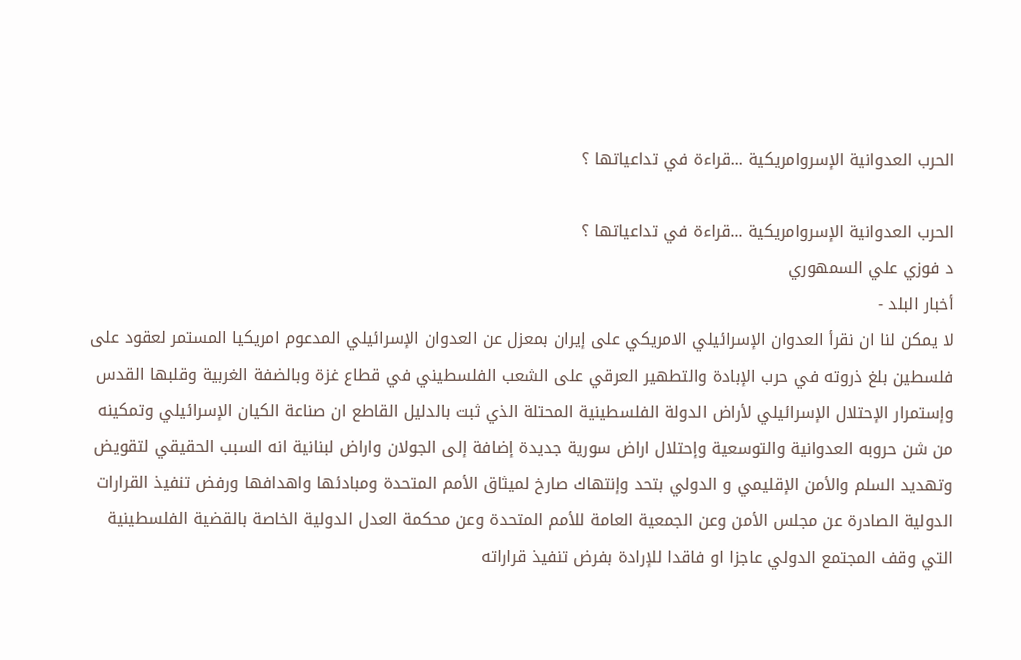الحرب العدوانية الإسروامريكية ...قراءة في تداعياتها ؟

الحرب العدوانية الإسروامريكية ...قراءة في تداعياتها ؟
د فوزي علي السمهوري
أخبار البلد -
لا يمكن لنا ان نقرأ العدوان الإسرائيلي الامريكي على إيران بمعزل عن العدوان الإسرائيلي المدعوم امريكيا المستمر لعقود على فلسطين بلغ ذروته في حرب الإبادة والتطهير العرقي على الشعب الفلسطيني في قطاع غزة وبالضفة الغربية وقلبها القدس وإستمرار الإحتلال الإسرائيلي لأراض الدولة الفلسطينية المحتلة الذي ثبت بالدليل القاطع ان صناعة الكيان الإسرائيلي وتمكينه من شن حروبه العدوانية والتوسعية وإحتلال اراض سورية جديدة إضافة إلى الجولان واراض لبنانية انه السبب الحقيقي لتقويض وتهديد السلم والأمن الإقليمي و الدولي بتحد وإنتهاك صارخ لميثاق الأمم المتحدة ومبادئها واهدافها ورفض تنفيذ القرارات الدولية الصادرة عن مجلس الأمن وعن الجمعية العامة للأمم المتحدة وعن محكمة العدل الدولية الخاصة بالقضية الفلسطينية التي وقف المجتمع الدولي عاجزا او فاقدا للإرادة بفرض تنفيذ قراراته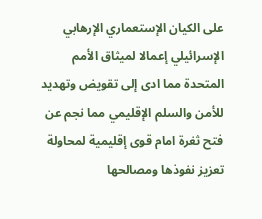على الكيان الإستعماري الإرهابي الإسرائيلي إعمالا لميثاق الأمم المتحدة مما ادى إلى تقويض وتهديد للأمن والسلم الإقليمي مما نجم عن فتح ثغرة امام قوى إقليمية لمحاولة تعزيز نفوذها ومصالحها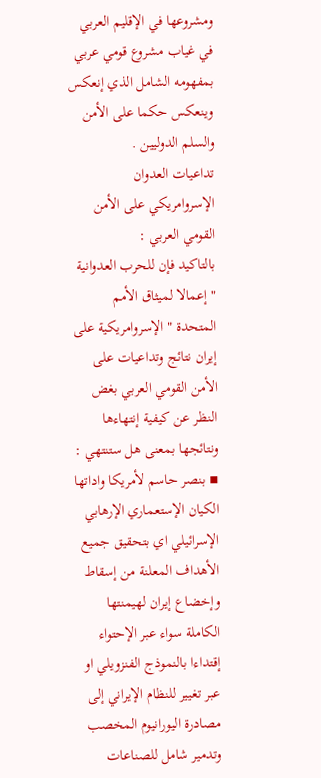ومشروعها في الإقليم العربي في غياب مشروع قومي عربي بمفهومه الشامل الذي إنعكس وينعكس حكما على الأمن والسلم الدوليين .
تداعيات العدوان الإسروامريكي على الأمن القومي العربي :
بالتاكيد فإن للحرب العدوانية " إعمالا لميثاق الأمم المتحدة " الإسروامريكية على إيران نتائج وتداعيات على الأمن القومي العربي بغض النظر عن كيفية إنتهاءها ونتائجها بمعنى هل ستنتهي :
▪ بنصر حاسم لأمريكا واداتها الكيان الإستعماري الإرهابي الإسرائيلي اي بتحقيق جميع الأهداف المعلنة من إسقاط وإخضاع إيران لهيمنتها الكاملة سواء عبر الإحتواء إقتداءا بالنموذج الفنزويلي او عبر تغيير للنظام الإيراني إلى مصادرة اليورانيوم المخصب وتدمير شامل للصناعات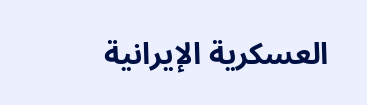العسكرية الإيرانية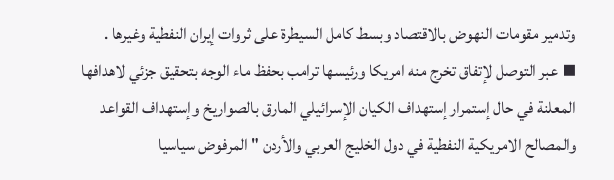وتدمير مقومات النهوض بالاقتصاد وبسط كامل السيطرة على ثروات إيران النفطية وغيرها .
▪ عبر التوصل لإتفاق تخرج منه امريكا ورئيسها ترامب بحفظ ماء الوجه بتحقيق جزئي لاهدافها المعلنة في حال إستمرار إستهداف الكيان الإسرائيلي المارق بالصواريخ وإستهداف القواعد والمصالح الامريكية النفطية في دول الخليج العربي والأردن " المرفوض سياسيا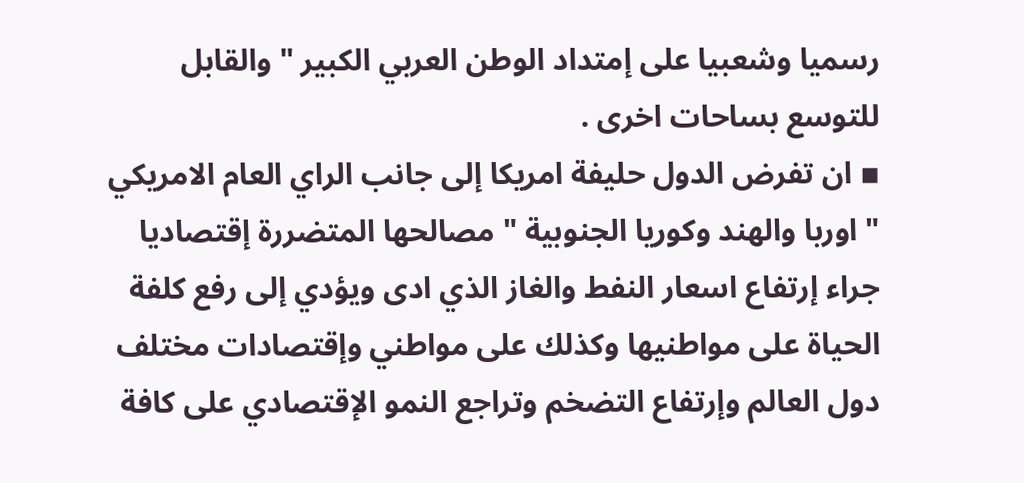رسميا وشعبيا على إمتداد الوطن العربي الكبير " والقابل للتوسع بساحات اخرى .
▪ ان تفرض الدول حليفة امريكا إلى جانب الراي العام الامريكي " اوربا والهند وكوريا الجنوبية " مصالحها المتضررة إقتصاديا جراء إرتفاع اسعار النفط والغاز الذي ادى ويؤدي إلى رفع كلفة الحياة على مواطنيها وكذلك على مواطني وإقتصادات مختلف دول العالم وإرتفاع التضخم وتراجع النمو الإقتصادي على كافة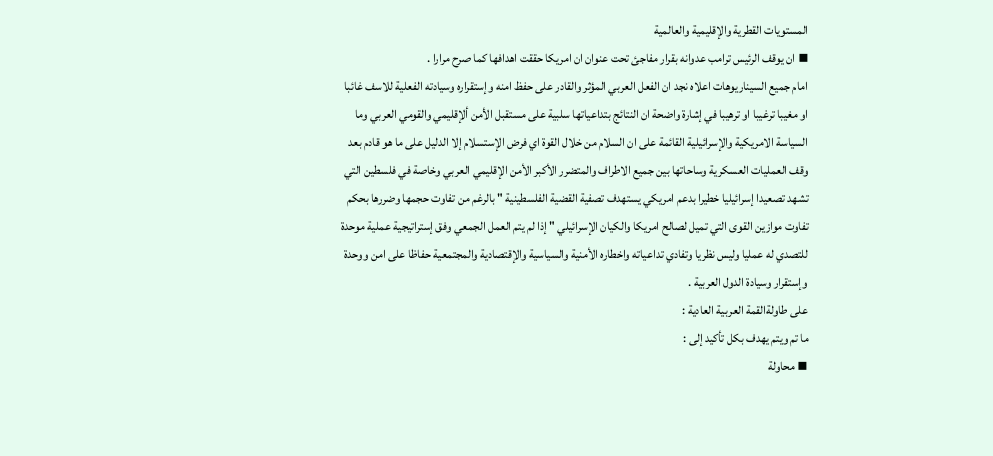المستويات القطرية والإقليمية والعالمية
▪ ان يوقف الرئيس ترامب عدوانه بقرار مفاجئ تحت عنوان ان امريكا حققت اهدافها كما صرح مرارا .
امام جميع السيناريوهات اعلاه نجد ان الفعل العربي المؤثر والقادر على حفظ امنه وإستقراره وسيادته الفعلية للاسف غائبا او مغيبا ترغيبا او ترهيبا في إشارة واضحة ان النتائج بتداعياتها سلبية على مستقبل الأمن ألإقليمي والقومي العربي وما السياسة الامريكية والإسرائيلية القائمة على ان السلام من خلال القوة اي فرض الإستسلام إلا الدليل على ما هو قادم بعد وقف العمليات العسكرية وساحاتها بين جميع الاطراف والمتضرر الأكبر الأمن الإقليمي العربي وخاصة في فلسطين التي تشهد تصعيدا إسرائيليا خطيرا بدعم امريكي يستهدف تصفية القضية الفلسطينية " بالرغم من تفاوت حجمها وضررها بحكم تفاوت موازين القوى التي تميل لصالح امريكا والكيان الإسرائيلي " إذا لم يتم العمل الجمعي وفق إستراتيجية عملية موحدة للتصدي له عمليا وليس نظريا وتفادي تداعياته واخطاره الأمنية والسياسية والإقتصادية والمجتمعية حفاظا على امن ووحدة وإستقرار وسيادة الدول العربية .
على طاولةالقمة العربية العادية :
ما تم ويتم يهدف بكل تأكيد إلى :
▪ محاولة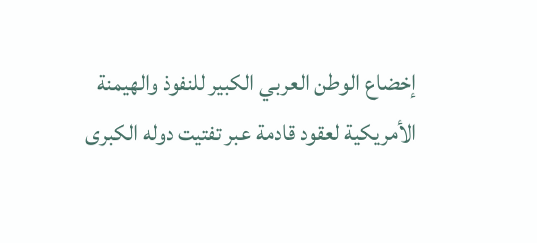إخضاع الوطن العربي الكبير للنفوذ والهيمنة الأمريكية لعقود قادمة عبر تفتيت دوله الكبرى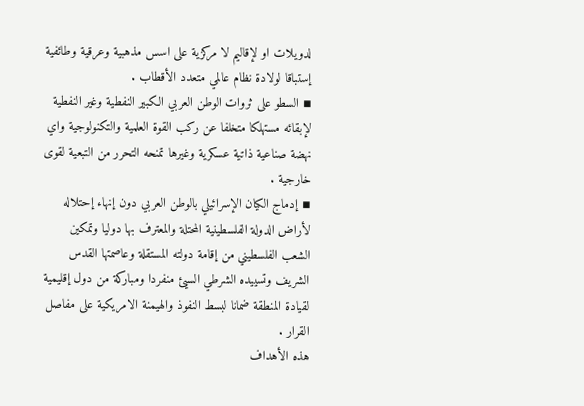لدويلات او لإقاليم لا مركزية على اسس مذهبية وعرقية وطائفية إستباقا لولادة نظام عالمي متعدد الأقطاب .
▪ السطو على ثروات الوطن العربي الكبير النفطية وغير النفطية لإبقائه مستهلكا متخلفا عن ركب القوة العلمية والتكنولوجية واي نهضة صناعية ذاتية عسكرية وغيرها تمنحه التحرر من التبعية لقوى خارجية .
▪ إدماج الكيان الإسرائيلي بالوطن العربي دون إنهاء إحتلاله لأراض الدولة الفلسطينية المحتلة والمعترف بها دوليا وتمكين الشعب الفلسطيني من إقامة دولته المستقلة وعاصمتها القدس الشريف وتسييده الشرطي السيئ منفردا ومباركة من دول إقليمية لقيادة المنطقة ضمانا لبسط النفوذ والهيمنة الامريكية على مفاصل القرار .
هذه الأهداف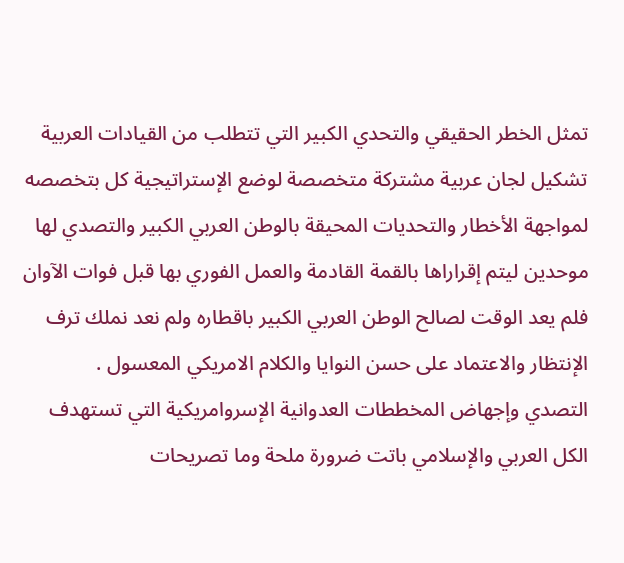تمثل الخطر الحقيقي والتحدي الكبير التي تتطلب من القيادات العربية تشكيل لجان عربية مشتركة متخصصة لوضع الإستراتيجية كل بتخصصه لمواجهة الأخطار والتحديات المحيقة بالوطن العربي الكبير والتصدي لها موحدين ليتم إقراراها بالقمة القادمة والعمل الفوري بها قبل فوات الآوان فلم يعد الوقت لصالح الوطن العربي الكبير باقطاره ولم نعد نملك ترف الإنتظار والاعتماد على حسن النوايا والكلام الامريكي المعسول .
التصدي وإجهاض المخططات العدوانية الإسروامريكية التي تستهدف الكل العربي والإسلامي باتت ضرورة ملحة وما تصريحات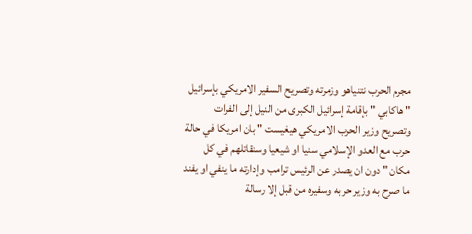مجرم الحرب نتنياهو وزمرته وتصريح السفير الامريكي بإسرائيل " هاكابي " بإقامة إسرائيل الكبرى من النيل إلى الفرات وتصريح وزير الحرب الامريكي هيغيست " بان امريكا في حالة حرب مع العدو الإسلامي سنيا او شيعيا وسنقاتلهم في كل مكان " دون ان يصدر عن الرئيس ترامب وإدارته ما ينفي او يفند ما صرح به وزير حربه وسفيره من قبل إلا رسالة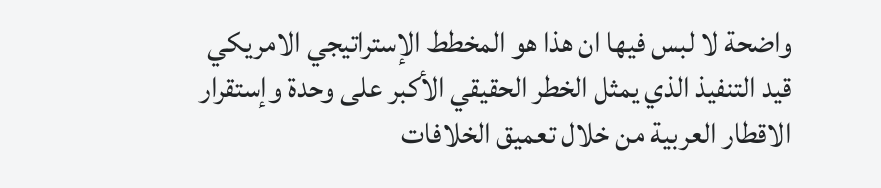واضحة لا لبس فيها ان هذا هو المخطط الإستراتيجي الامريكي قيد التنفيذ الذي يمثل الخطر الحقيقي الأكبر على وحدة وإستقرار الاقطار العربية من خلال تعميق الخلافات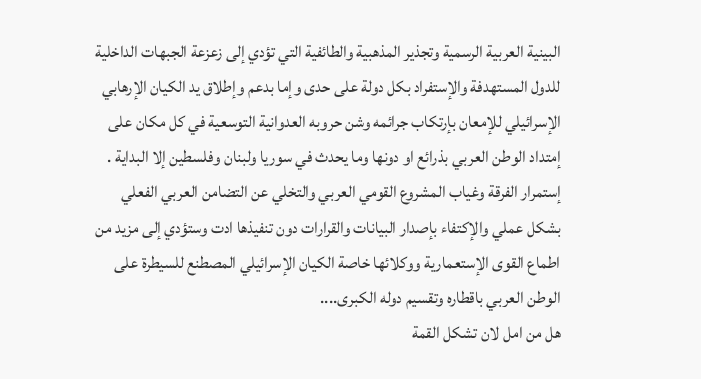البينية العربية الرسمية وتجذير المذهبية والطائفية التي تؤدي إلى زعزعة الجبهات الداخلية للدول المستهدفة والإستفراد بكل دولة على حدى وإما بدعم وإطلاق يد الكيان الإرهابي الإسرائيلي للإمعان بإرتكاب جرائمه وشن حروبه العدوانية التوسعية في كل مكان على إمتداد الوطن العربي بذرائع او دونها وما يحدث في سوريا ولبنان وفلسطين إلا البداية .
إستمرار الفرقة وغياب المشروع القومي العربي والتخلي عن التضامن العربي الفعلي بشكل عملي والإكتفاء بإصدار البيانات والقرارات دون تنفيذها ادت وستؤدي إلى مزيد من اطماع القوى الإستعمارية ووكلائها خاصة الكيان الإسرائيلي المصطنع للسيطرة على الوطن العربي باقطاره وتقسيم دوله الكبرى....
هل من امل لان تشكل القمة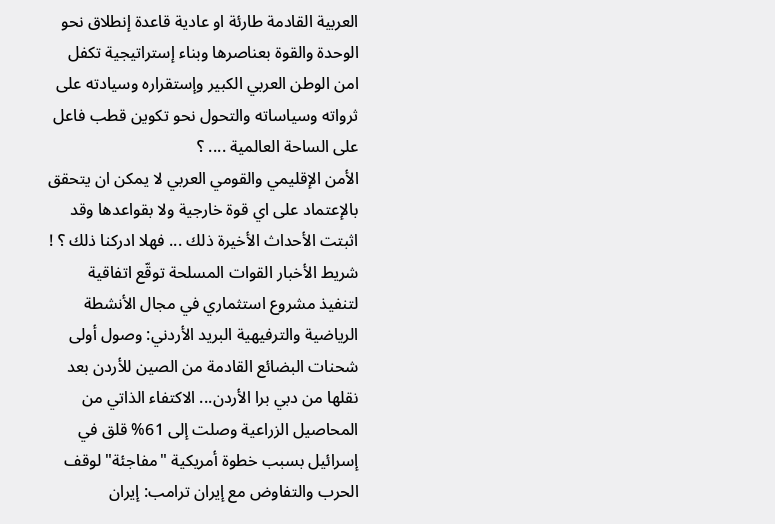العربية القادمة طارئة او عادية قاعدة إنطلاق نحو الوحدة والقوة بعناصرها وبناء إستراتيجية تكفل امن الوطن العربي الكبير وإستقراره وسيادته على ثرواته وسياساته والتحول نحو تكوين قطب فاعل على الساحة العالمية .... ؟
الأمن الإقليمي والقومي العربي لا يمكن ان يتحقق بالإعتماد على اي قوة خارجية ولا بقواعدها وقد اثبتت الأحداث الأخيرة ذلك ... فهلا ادركنا ذلك ؟ !
شريط الأخبار القوات المسلحة توقّع اتفاقية لتنفيذ مشروع استثماري في مجال الأنشطة الرياضية والترفيهية البريد الأردني: وصول أولى شحنات البضائع القادمة من الصين للأردن بعد نقلها من دبي برا الأردن... الاكتفاء الذاتي من المحاصيل الزراعية وصلت إلى 61% قلق في إسرائيل بسبب خطوة أمريكية "مفاجئة" لوقف الحرب والتفاوض مع إيران ترامب: إيران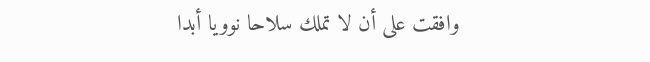وافقت على أن لا تملك سلاحا نوويا أبدا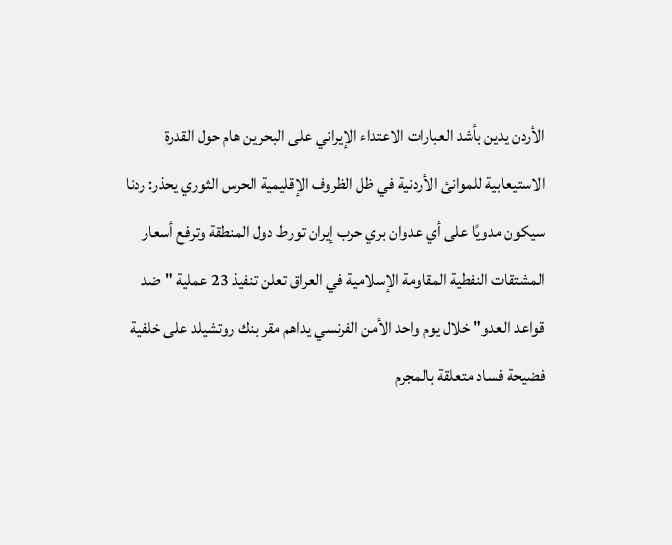الأردن يدين بأشد العبارات الاعتداء الإيراني على البحرين هام حول القدرة الاستيعابية للموانئ الأردنية في ظل الظروف الإقليمية الحرس الثوري يحذر: ردنا سيكون مدويًا على أي عدوان بري حرب إيران تورط دول المنطقة وترفع أسعار المشتقات النفطية المقاومة الإسلامية في العراق تعلن تنفيذ 23 عملية "ضد قواعد العدو" خلال يوم واحد الأمن الفرنسي يداهم مقر بنك روتشيلد على خلفية فضيحة فساد متعلقة بالمجرم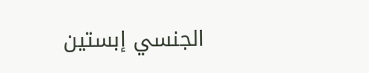الجنسي إبستين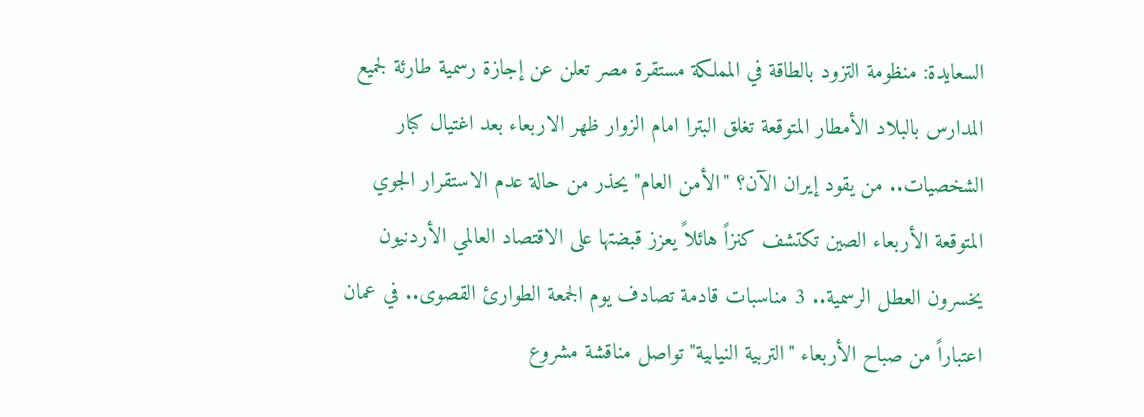السعايدة: منظومة التزود بالطاقة في المملكة مستقرة مصر تعلن عن إجازة رسمية طارئة لجميع المدارس بالبلاد الأمطار المتوقعة تغلق البترا امام الزوار ظهر الاربعاء بعد اغتيال كبار الشخصيات.. من يقود إيران الآن؟ "الأمن العام" يحذر من حالة عدم الاستقرار الجوي المتوقعة الأربعاء الصين تكتشف كنزاً هائلاً يعزز قبضتها على الاقتصاد العالمي الأردنيون يخسرون العطل الرسمية.. 3 مناسبات قادمة تصادف يوم الجمعة الطوارئ القصوى.. في عمان اعتباراً من صباح الأربعاء "التربية النيابية" تواصل مناقشة مشروع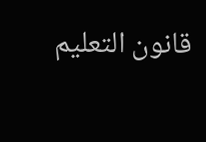قانون التعليم